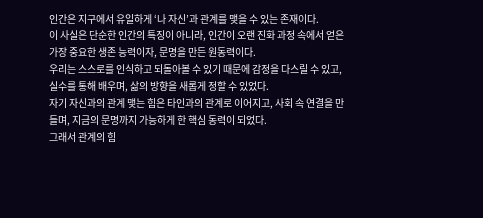인간은 지구에서 유일하게 ‘나 자신’과 관계를 맺을 수 있는 존재이다.
이 사실은 단순한 인간의 특징이 아니라, 인간이 오랜 진화 과정 속에서 얻은 가장 중요한 생존 능력이자, 문명을 만든 원동력이다.
우리는 스스로를 인식하고 되돌아볼 수 있기 때문에 감정을 다스릴 수 있고, 실수를 통해 배우며, 삶의 방향을 새롭게 정할 수 있었다.
자기 자신과의 관계 맺는 힘은 타인과의 관계로 이어지고, 사회 속 연결을 만들며, 지금의 문명까지 가능하게 한 핵심 동력이 되었다.
그래서 관계의 힘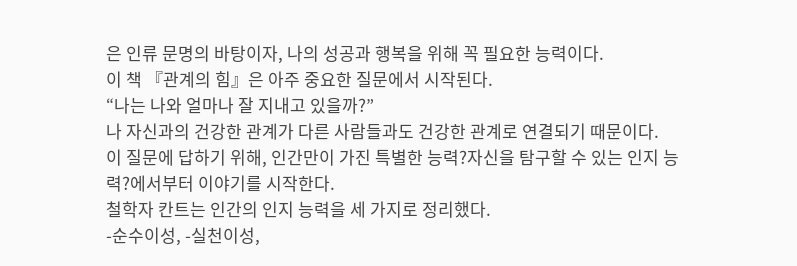은 인류 문명의 바탕이자, 나의 성공과 행복을 위해 꼭 필요한 능력이다.
이 책 『관계의 힘』은 아주 중요한 질문에서 시작된다.
“나는 나와 얼마나 잘 지내고 있을까?”
나 자신과의 건강한 관계가 다른 사람들과도 건강한 관계로 연결되기 때문이다.
이 질문에 답하기 위해, 인간만이 가진 특별한 능력?자신을 탐구할 수 있는 인지 능력?에서부터 이야기를 시작한다.
철학자 칸트는 인간의 인지 능력을 세 가지로 정리했다.
-순수이성, -실천이성,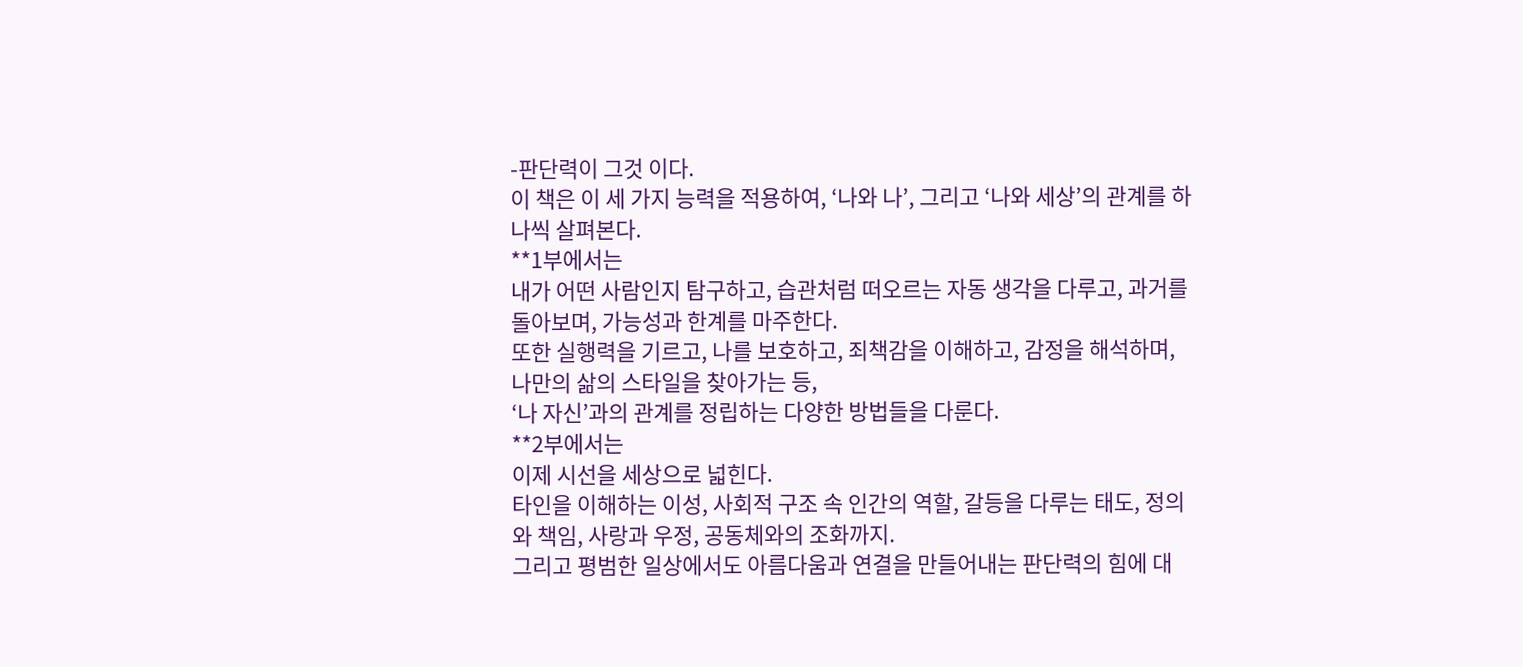-판단력이 그것 이다.
이 책은 이 세 가지 능력을 적용하여, ‘나와 나’, 그리고 ‘나와 세상’의 관계를 하나씩 살펴본다.
**1부에서는
내가 어떤 사람인지 탐구하고, 습관처럼 떠오르는 자동 생각을 다루고, 과거를 돌아보며, 가능성과 한계를 마주한다.
또한 실행력을 기르고, 나를 보호하고, 죄책감을 이해하고, 감정을 해석하며, 나만의 삶의 스타일을 찾아가는 등,
‘나 자신’과의 관계를 정립하는 다양한 방법들을 다룬다.
**2부에서는
이제 시선을 세상으로 넓힌다.
타인을 이해하는 이성, 사회적 구조 속 인간의 역할, 갈등을 다루는 태도, 정의와 책임, 사랑과 우정, 공동체와의 조화까지.
그리고 평범한 일상에서도 아름다움과 연결을 만들어내는 판단력의 힘에 대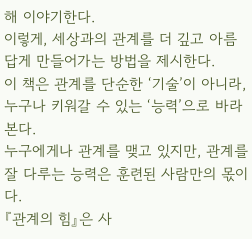해 이야기한다.
이렇게, 세상과의 관계를 더 깊고 아름답게 만들어가는 방법을 제시한다.
이 책은 관계를 단순한 ‘기술’이 아니라, 누구나 키워갈 수 있는 ‘능력’으로 바라본다.
누구에게나 관계를 맺고 있지만, 관계를 잘 다루는 능력은 훈련된 사람만의 몫이다.
『관계의 힘』은 사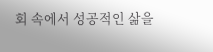회 속에서 성공적인 삶을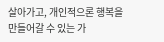살아가고, 개인적으론 행복을 만들어갈 수 있는 가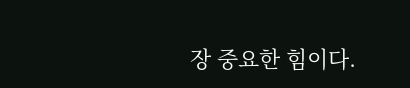장 중요한 힘이다.